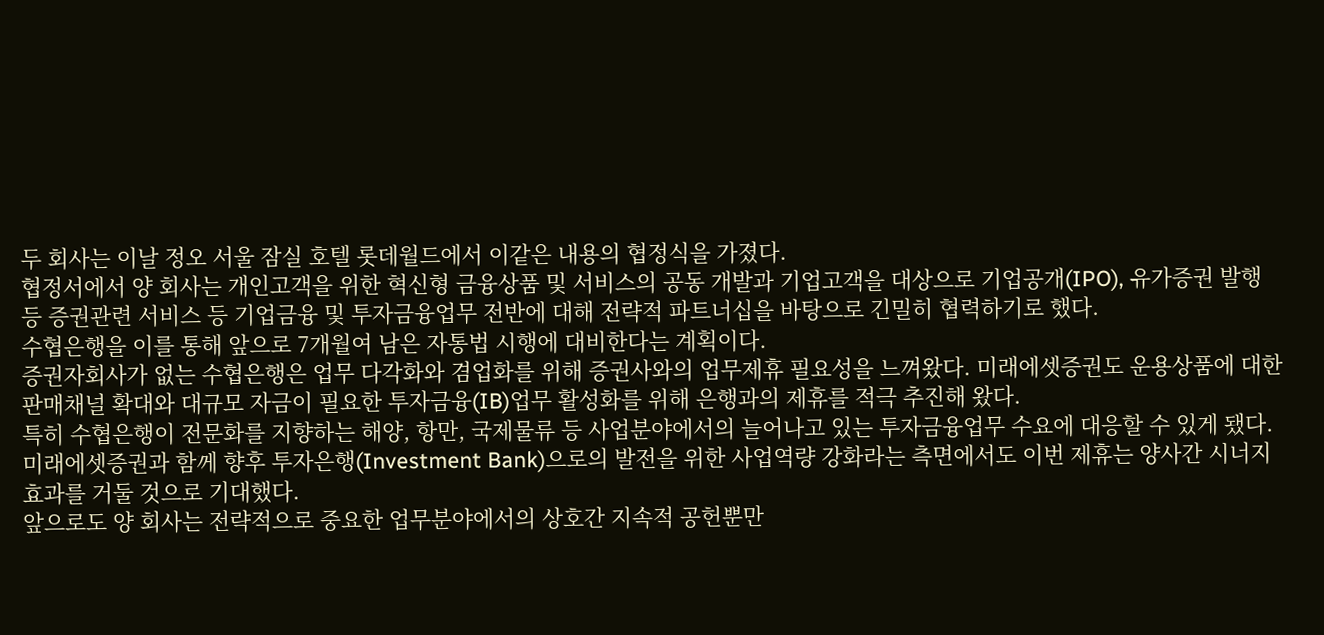두 회사는 이날 정오 서울 잠실 호텔 롯데월드에서 이같은 내용의 협정식을 가졌다.
협정서에서 양 회사는 개인고객을 위한 혁신형 금융상품 및 서비스의 공동 개발과 기업고객을 대상으로 기업공개(IPO), 유가증권 발행 등 증권관련 서비스 등 기업금융 및 투자금융업무 전반에 대해 전략적 파트너십을 바탕으로 긴밀히 협력하기로 했다.
수협은행을 이를 통해 앞으로 7개월여 남은 자통법 시행에 대비한다는 계획이다.
증권자회사가 없는 수협은행은 업무 다각화와 겸업화를 위해 증권사와의 업무제휴 필요성을 느껴왔다. 미래에셋증권도 운용상품에 대한 판매채널 확대와 대규모 자금이 필요한 투자금융(IB)업무 활성화를 위해 은행과의 제휴를 적극 추진해 왔다.
특히 수협은행이 전문화를 지향하는 해양, 항만, 국제물류 등 사업분야에서의 늘어나고 있는 투자금융업무 수요에 대응할 수 있게 됐다.
미래에셋증권과 함께 향후 투자은행(Investment Bank)으로의 발전을 위한 사업역량 강화라는 측면에서도 이번 제휴는 양사간 시너지 효과를 거둘 것으로 기대했다.
앞으로도 양 회사는 전략적으로 중요한 업무분야에서의 상호간 지속적 공헌뿐만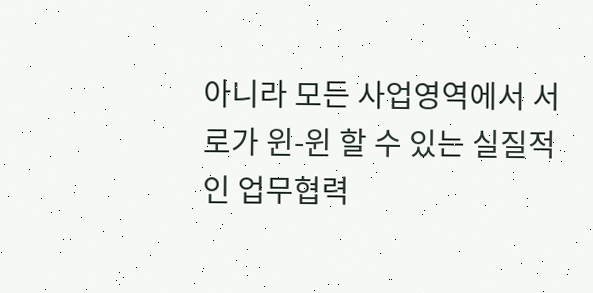아니라 모든 사업영역에서 서로가 윈-윈 할 수 있는 실질적인 업무협력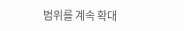범위를 계속 확대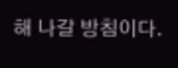해 나갈 방침이다.